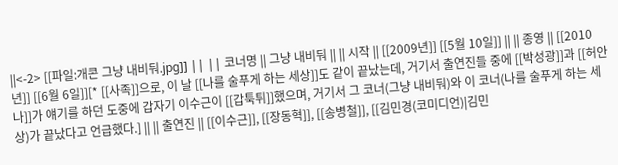||<-2> [[파일:개콘 그냥 내비둬.jpg]] || || 코너명 || 그냥 내비둬 || || 시작 || [[2009년]] [[5월 10일]] || || 종영 || [[2010년]] [[6월 6일]][* [[사족]]으로, 이 날 [[나를 술푸게 하는 세상]]도 같이 끝났는데, 거기서 출연진들 중에 [[박성광]]과 [[허안나]]가 얘기를 하던 도중에 갑자기 이수근이 [[갑툭튀]]했으며, 거기서 그 코너(그냥 내비둬)와 이 코너(나를 술푸게 하는 세상)가 끝났다고 언급했다.] || || 출연진 || [[이수근]], [[장동혁]], [[송병철]], [[김민경(코미디언)|김민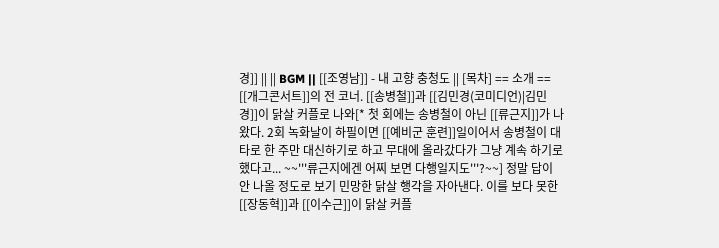경]] || || BGM || [[조영남]] - 내 고향 충청도 || [목차] == 소개 == [[개그콘서트]]의 전 코너. [[송병철]]과 [[김민경(코미디언)|김민경]]이 닭살 커플로 나와[* 첫 회에는 송병철이 아닌 [[류근지]]가 나왔다. 2회 녹화날이 하필이면 [[예비군 훈련]]일이어서 송병철이 대타로 한 주만 대신하기로 하고 무대에 올라갔다가 그냥 계속 하기로 했다고... ~~'''류근지에겐 어찌 보면 다행일지도'''?~~] 정말 답이 안 나올 정도로 보기 민망한 닭살 행각을 자아낸다. 이를 보다 못한 [[장동혁]]과 [[이수근]]이 닭살 커플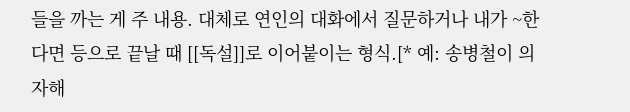들을 까는 게 주 내용. 대체로 연인의 대화에서 질문하거나 내가 ~한다면 등으로 끝날 때 [[독설]]로 이어붙이는 형식.[* 예: 송병철이 의자해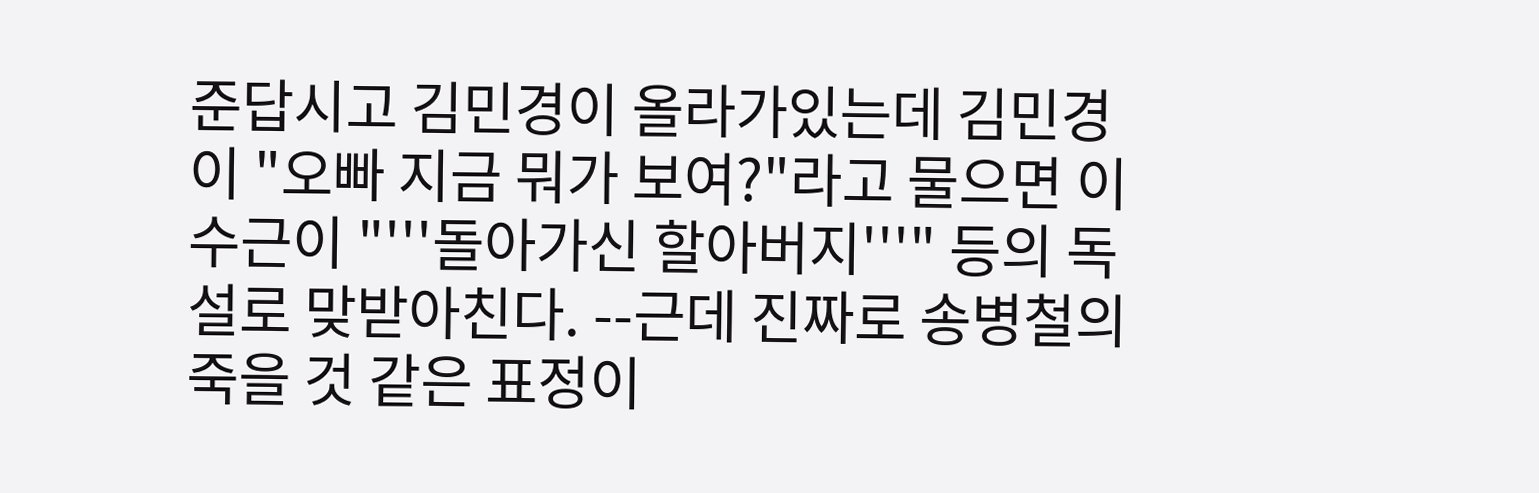준답시고 김민경이 올라가있는데 김민경이 "오빠 지금 뭐가 보여?"라고 물으면 이수근이 "'''돌아가신 할아버지'''" 등의 독설로 맞받아친다. --근데 진짜로 송병철의 죽을 것 같은 표정이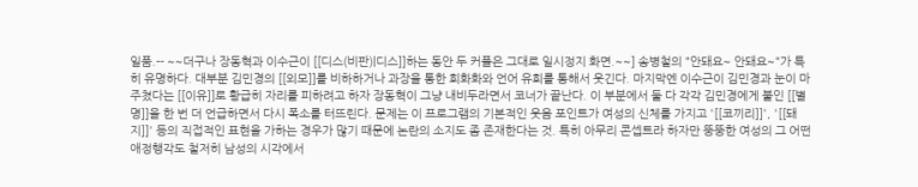일품.-- ~~더구나 장동혁과 이수근이 [[디스(비판)|디스]]하는 동안 두 커플은 그대로 일시정지 화면.~~] 송병철의 "안돼요~ 안돼요~"가 특히 유명하다. 대부분 김민경의 [[외모]]를 비하하거나 과장을 통한 희화화와 언어 유희를 통해서 웃긴다. 마지막엔 이수근이 김민경과 눈이 마주쳤다는 [[이유]]로 황급히 자리를 피하려고 하자 장동혁이 그냥 내비두라면서 코너가 끝난다. 이 부분에서 둘 다 각각 김민경에게 붙인 [[별명]]을 한 번 더 언급하면서 다시 폭소를 터뜨린다. 문제는 이 프로그램의 기본적인 웃음 포인트가 여성의 신체를 가지고 '[[코끼리]]', '[[돼지]]' 등의 직접적인 표현을 가하는 경우가 많기 때문에 논란의 소지도 좀 존재한다는 것. 특히 아무리 콘셉트라 하자만 뚱뚱한 여성의 그 어떤 애정행각도 철저히 남성의 시각에서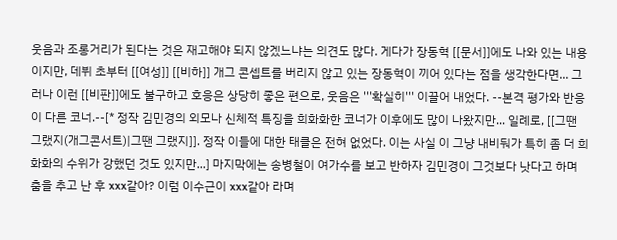웃음과 조롱거리가 된다는 것은 재고해야 되지 않겠느냐는 의견도 많다. 게다가 장동혁 [[문서]]에도 나와 있는 내용이지만, 데뷔 초부터 [[여성]] [[비하]] 개그 콘셉트를 버리지 않고 있는 장동혁이 끼어 있다는 점을 생각한다면... 그러나 이런 [[비판]]에도 불구하고 호응은 상당히 좋은 편으로, 웃음은 '''확실히''' 이끌어 내었다. --본격 평가와 반응이 다른 코너.--[* 정작 김민경의 외모나 신체적 특징을 희화화한 코너가 이후에도 많이 나왔지만... 일례로, [[그땐 그랬지(개그콘서트)|그땐 그랬지]]. 정작 이들에 대한 태클은 전혀 없었다. 이는 사실 이 그냥 내비둬가 특히 좀 더 희화화의 수위가 강했던 것도 있지만...] 마지막에는 송병철이 여가수를 보고 반하자 김민경이 그것보다 낫다고 하며 춤을 추고 난 후 xxx같아? 이럼 이수근이 xxx같아 라며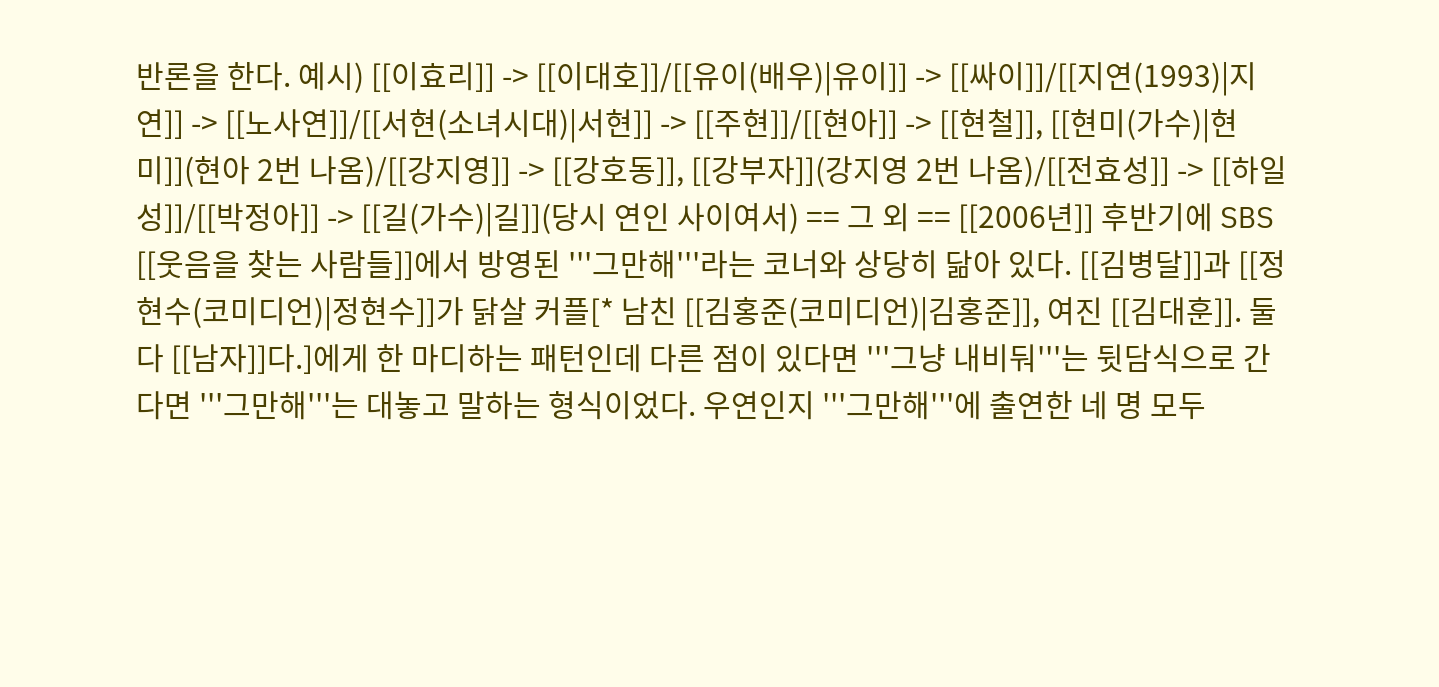반론을 한다. 예시) [[이효리]] -> [[이대호]]/[[유이(배우)|유이]] -> [[싸이]]/[[지연(1993)|지연]] -> [[노사연]]/[[서현(소녀시대)|서현]] -> [[주현]]/[[현아]] -> [[현철]], [[현미(가수)|현미]](현아 2번 나옴)/[[강지영]] -> [[강호동]], [[강부자]](강지영 2번 나옴)/[[전효성]] -> [[하일성]]/[[박정아]] -> [[길(가수)|길]](당시 연인 사이여서) == 그 외 == [[2006년]] 후반기에 SBS [[웃음을 찾는 사람들]]에서 방영된 '''그만해'''라는 코너와 상당히 닮아 있다. [[김병달]]과 [[정현수(코미디언)|정현수]]가 닭살 커플[* 남친 [[김홍준(코미디언)|김홍준]], 여진 [[김대훈]]. 둘 다 [[남자]]다.]에게 한 마디하는 패턴인데 다른 점이 있다면 '''그냥 내비둬'''는 뒷담식으로 간다면 '''그만해'''는 대놓고 말하는 형식이었다. 우연인지 '''그만해'''에 출연한 네 명 모두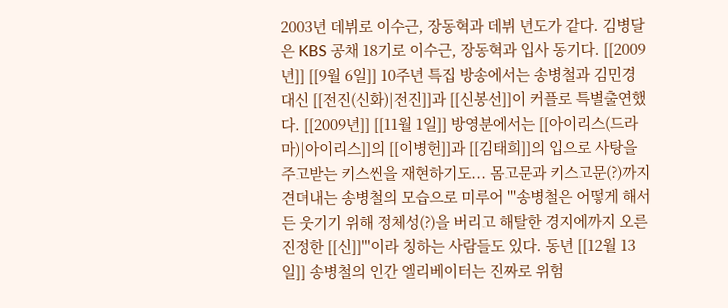2003년 데뷔로 이수근, 장동혁과 데뷔 년도가 같다. 김병달은 KBS 공채 18기로 이수근, 장동혁과 입사 동기다. [[2009년]] [[9월 6일]] 10주년 특집 방송에서는 송병철과 김민경 대신 [[전진(신화)|전진]]과 [[신봉선]]이 커플로 특별출연했다. [[2009년]] [[11월 1일]] 방영분에서는 [[아이리스(드라마)|아이리스]]의 [[이병헌]]과 [[김태희]]의 입으로 사탕을 주고받는 키스씬을 재현하기도... 몸고문과 키스고문(?)까지 견뎌내는 송병철의 모습으로 미루어 '''송병철은 어떻게 해서든 웃기기 위해 정체성(?)을 버리고 해탈한 경지에까지 오른 진정한 [[신]]'''이라 칭하는 사람들도 있다. 동년 [[12월 13일]] 송병철의 인간 엘리베이터는 진짜로 위험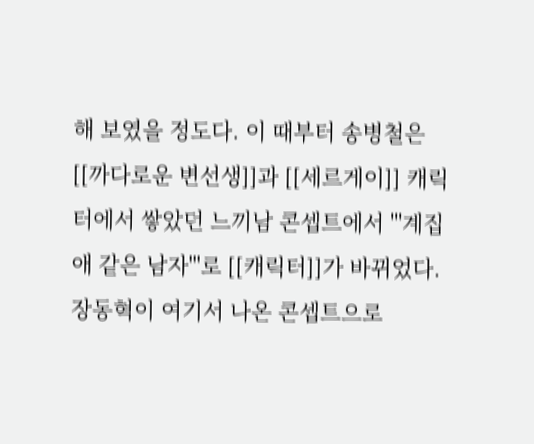해 보였을 정도다. 이 때부터 송병철은 [[까다로운 변선생]]과 [[세르게이]] 캐릭터에서 쌓았던 느끼남 콘셉트에서 '''계집애 같은 남자'''로 [[캐릭터]]가 바뀌었다. 장동혁이 여기서 나온 콘셉트으로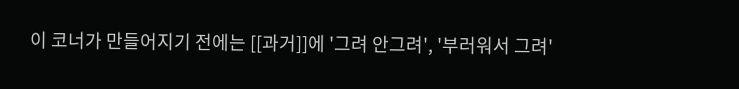이 코너가 만들어지기 전에는 [[과거]]에 '그려 안그려', '부러워서 그려'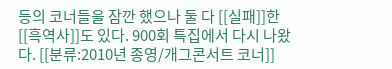등의 코너들을 잠깐 했으나 둘 다 [[실패]]한 [[흑역사]]도 있다. 900회 특집에서 다시 나왔다. [[분류:2010년 종영/개그콘서트 코너]]